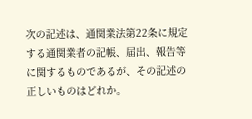次の記述は、通関業法第22条に規定する通関業者の記帳、届出、報告等に関するものであるが、その記述の正しいものはどれか。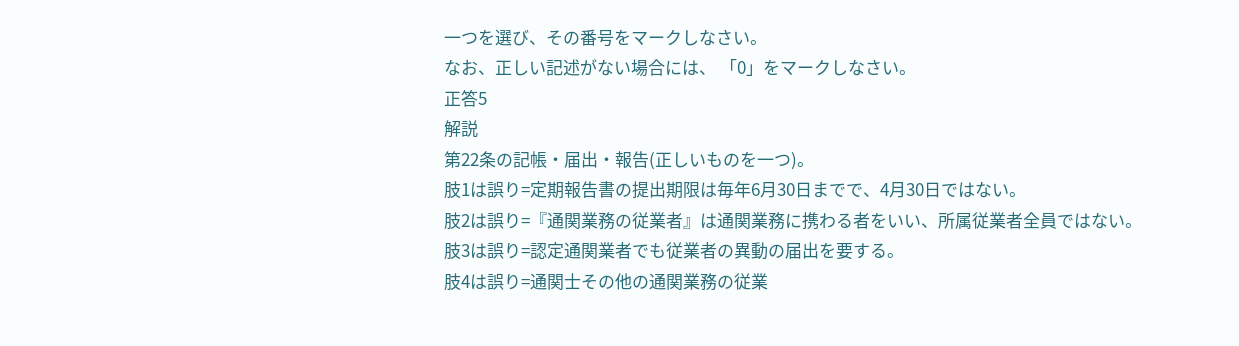一つを選び、その番号をマークしなさい。
なお、正しい記述がない場合には、 「0」をマークしなさい。
正答5
解説
第22条の記帳・届出・報告(正しいものを一つ)。
肢1は誤り=定期報告書の提出期限は毎年6月30日までで、4月30日ではない。
肢2は誤り=『通関業務の従業者』は通関業務に携わる者をいい、所属従業者全員ではない。
肢3は誤り=認定通関業者でも従業者の異動の届出を要する。
肢4は誤り=通関士その他の通関業務の従業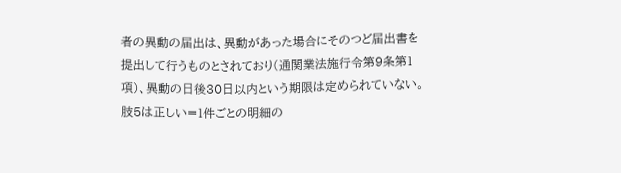者の異動の届出は、異動があった場合にそのつど届出書を提出して行うものとされており(通関業法施行令第9条第1項)、異動の日後30日以内という期限は定められていない。
肢5は正しい=1件ごとの明細の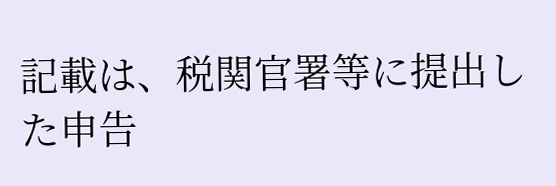記載は、税関官署等に提出した申告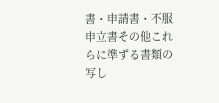書・申請書・不服申立書その他これらに準ずる書類の写し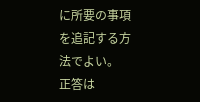に所要の事項を追記する方法でよい。
正答は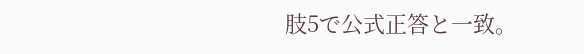肢5で公式正答と一致。